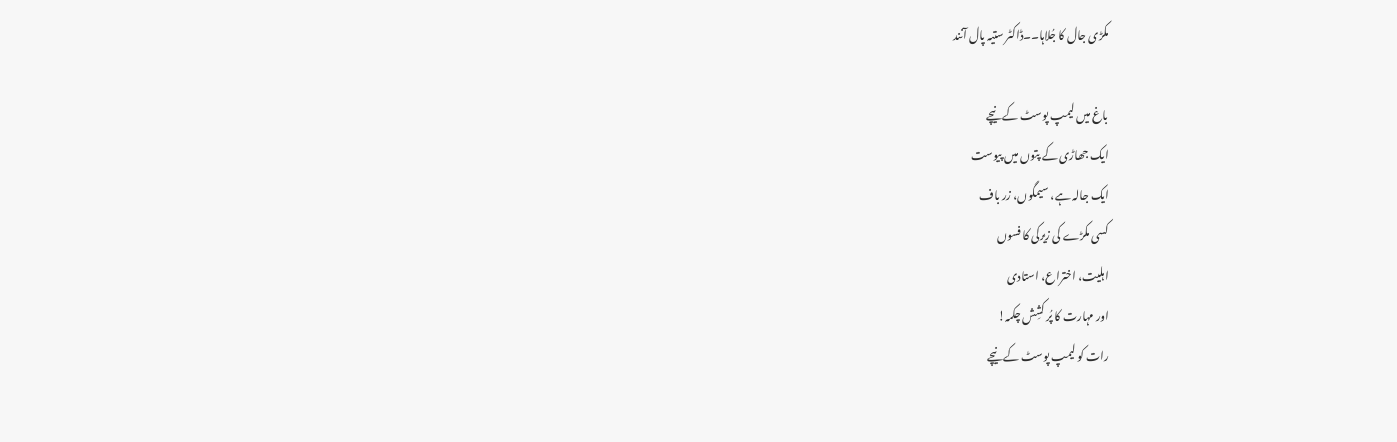مکڑی جال کا جُلاہا۔۔ڈاکٹر ستیہ پال آنند

باغ میں لیمپ پوسٹ کے نیچے
ایک جھاڑی کے پتوں میں پیوست
ایک جالہ ہے، سیمگوں، زر باف
کسی مکڑے کی زیرکی کا فسوں
اہلیت، اختراع، استادی
اور مہارت کا پُر کشِش چکمہ!
رات کو لیمپ پوسٹ کے نیچے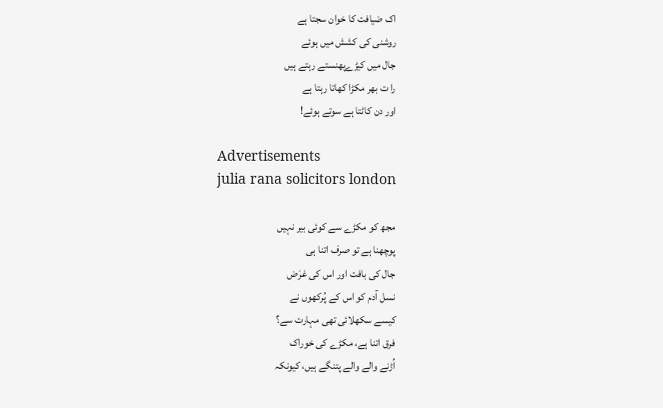اک ضیافت کا خوان سجتا ہے
روشنی کی کشش میں ہوئے
جال میں کیڑےپھنستے رہتے ہیں
را ت بھر مکڑا کھاتا رہتا ہے
اور دن کاٹتا ہے سوتے ہوئے!

Advertisements
julia rana solicitors london

مجھ کو مکڑے سے کوئی بیر نہیں
پوچھنا ہے تو صرف اتنا ہی
جال کی بافت اور اس کی غرَض
نسل آدم کو اس کے پُرکھوں نے
کیسے سکھلائی تھی مہارت سے؟
فرق اتنا ہے، مکڑے کی خوراک
اُڑنے والے والے پتنگے ہیں، کیونکہ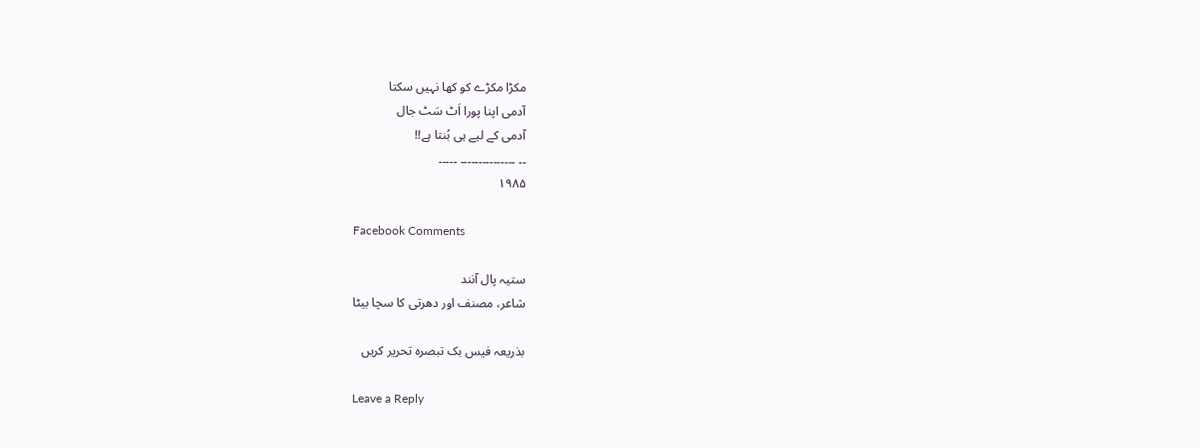مکڑا مکڑے کو کھا نہیں سکتا
آدمی اپنا پورا اَٹ سَٹ جال
آدمی کے لیے ہی بُنتا ہے!!
۔۔ ۔۔۔۔۔۔۔۔۔۔۔۔۔۔۔ ۔۔۔۔۔
۱۹۸۵

Facebook Comments

ستیہ پال آنند
شاعر، مصنف اور دھرتی کا سچا بیٹا

بذریعہ فیس بک تبصرہ تحریر کریں

Leave a Reply